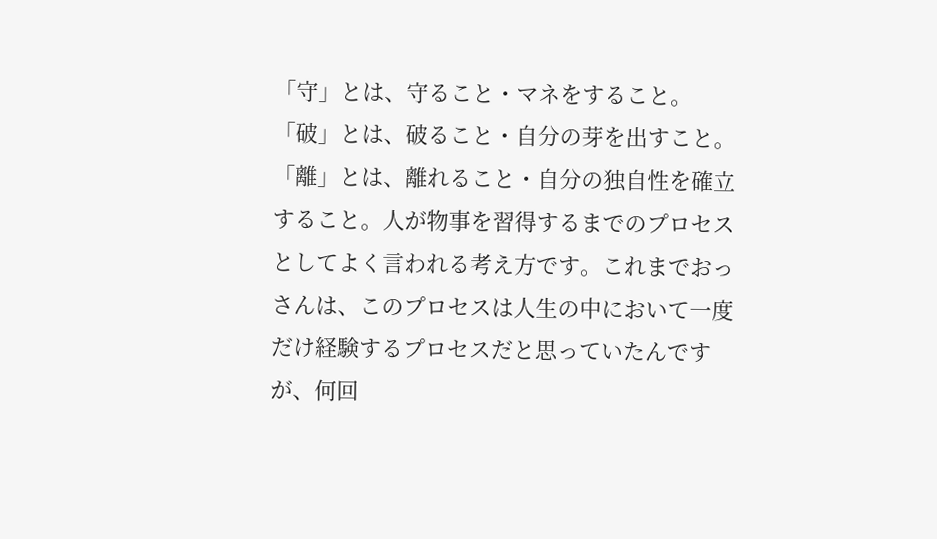「守」とは、守ること・マネをすること。「破」とは、破ること・自分の芽を出すこと。「離」とは、離れること・自分の独自性を確立すること。人が物事を習得するまでのプロセスとしてよく言われる考え方です。これまでおっさんは、このプロセスは人生の中において一度だけ経験するプロセスだと思っていたんですが、何回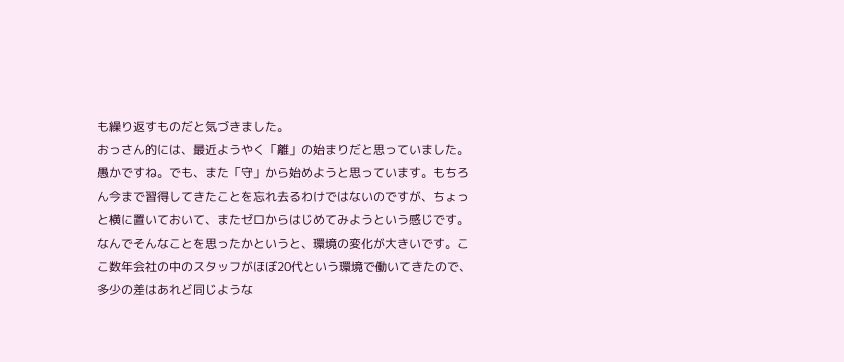も繰り返すものだと気づきました。
おっさん的には、最近ようやく「離」の始まりだと思っていました。愚かですね。でも、また「守」から始めようと思っています。もちろん今まで習得してきたことを忘れ去るわけではないのですが、ちょっと横に置いておいて、またゼロからはじめてみようという感じです。
なんでそんなことを思ったかというと、環境の変化が大きいです。ここ数年会社の中のスタッフがほぼ20代という環境で働いてきたので、多少の差はあれど同じような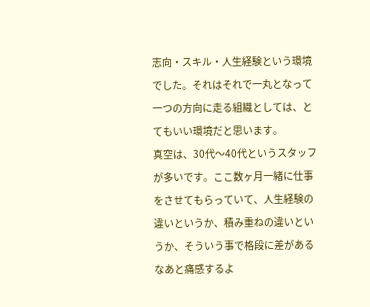志向・スキル・人生経験という環境でした。それはそれで一丸となって一つの方向に走る組織としては、とてもいい環境だと思います。
真空は、30代〜40代というスタッフが多いです。ここ数ヶ月一緒に仕事をさせてもらっていて、人生経験の違いというか、積み重ねの違いというか、そういう事で格段に差があるなあと痛感するよ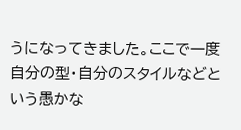うになってきました。ここで一度自分の型・自分のスタイルなどという愚かな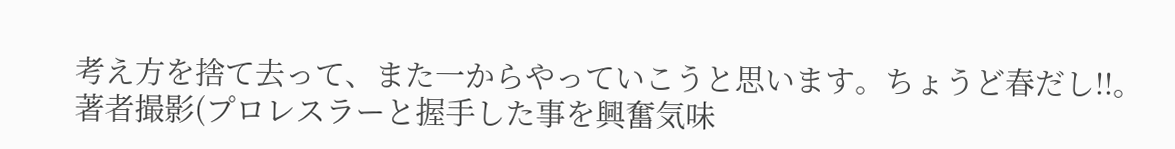考え方を捨て去って、また一からやっていこうと思います。ちょうど春だし!!。
著者撮影(プロレスラーと握手した事を興奮気味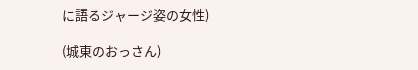に語るジャージ姿の女性)

(城東のおっさん)